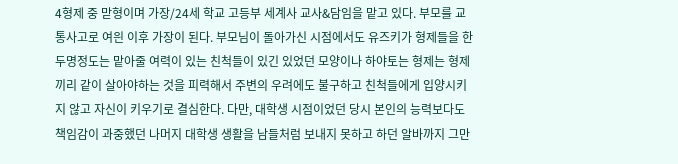4형제 중 맏형이며 가장/24세 학교 고등부 세계사 교사&담임을 맡고 있다. 부모를 교통사고로 여읜 이후 가장이 된다. 부모님이 돌아가신 시점에서도 유즈키가 형제들을 한두명정도는 맡아줄 여력이 있는 친척들이 있긴 있었던 모양이나 하야토는 형제는 형제끼리 같이 살아야하는 것을 피력해서 주변의 우려에도 불구하고 친척들에게 입양시키지 않고 자신이 키우기로 결심한다. 다만, 대학생 시점이었던 당시 본인의 능력보다도 책임감이 과중했던 나머지 대학생 생활을 남들처럼 보내지 못하고 하던 알바까지 그만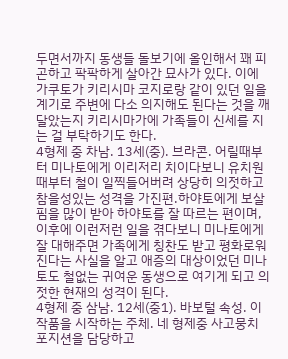두면서까지 동생들 돌보기에 올인해서 꽤 피곤하고 팍팍하게 살아간 묘사가 있다. 이에 가쿠토가 키리시마 코지로랑 같이 있던 일을 계기로 주변에 다소 의지해도 된다는 것을 깨달았는지 키리시마가에 가족들이 신세를 지는 걸 부탁하기도 한다.
4형제 중 차남. 13세(중). 브라콘. 어릴때부터 미나토에게 이리저리 치이다보니 유치원때부터 철이 일찍들어버려 상당히 의젓하고 참을성있는 성격을 가진편.하야토에게 보살핌을 많이 받아 하야토를 잘 따르는 편이며, 이후에 이런저런 일을 겪다보니 미나토에게 잘 대해주면 가족에게 칭찬도 받고 평화로워진다는 사실을 알고 애증의 대상이었던 미나토도 철없는 귀여운 동생으로 여기게 되고 의젓한 현재의 성격이 된다.
4형제 중 삼남. 12세(중1). 바보털 속성. 이 작품을 시작하는 주체. 네 형제중 사고뭉치 포지션을 담당하고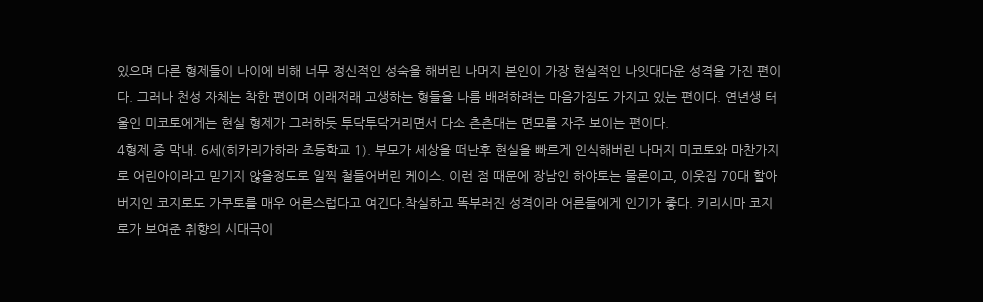있으며 다른 형제들이 나이에 비해 너무 정신적인 성숙을 해버린 나머지 본인이 가장 현실적인 나잇대다운 성격을 가진 편이다. 그러나 천성 자체는 착한 편이며 이래저래 고생하는 형들을 나름 배려하려는 마음가짐도 가지고 있는 편이다. 연년생 터울인 미코토에게는 현실 형제가 그러하듯 투닥투닥거리면서 다소 츤츤대는 면모를 자주 보이는 편이다.
4형제 중 막내. 6세(히카리가하라 초등학교 1). 부모가 세상을 떠난후 현실을 빠르게 인식해버린 나머지 미코토와 마찬가지로 어린아이라고 믿기지 않을정도로 일찍 철들어버린 케이스. 이런 점 때문에 장남인 하야토는 물론이고, 이웃집 70대 할아버지인 코지로도 가쿠토를 매우 어른스럽다고 여긴다.착실하고 똑부러진 성격이라 어른들에게 인기가 좋다. 키리시마 코지로가 보여준 취향의 시대극이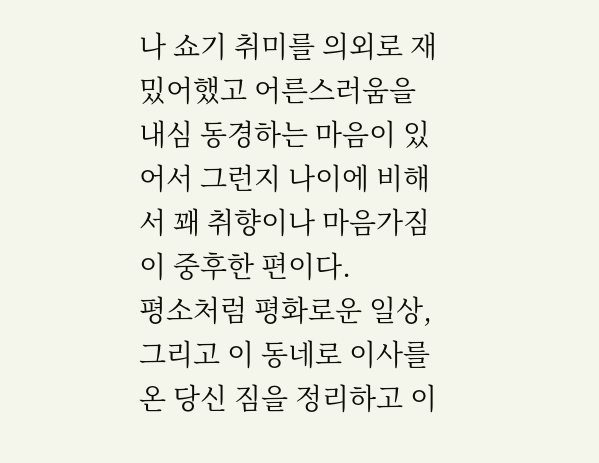나 쇼기 취미를 의외로 재밌어했고 어른스러움을 내심 동경하는 마음이 있어서 그런지 나이에 비해서 꽤 취향이나 마음가짐이 중후한 편이다.
평소처럼 평화로운 일상,그리고 이 동네로 이사를 온 당신 짐을 정리하고 이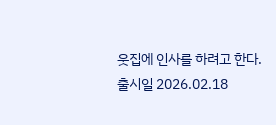웃집에 인사를 하려고 한다.
출시일 2026.02.18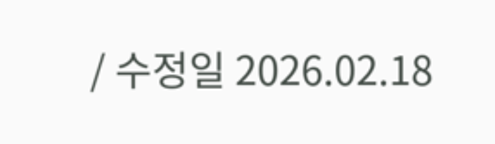/ 수정일 2026.02.18